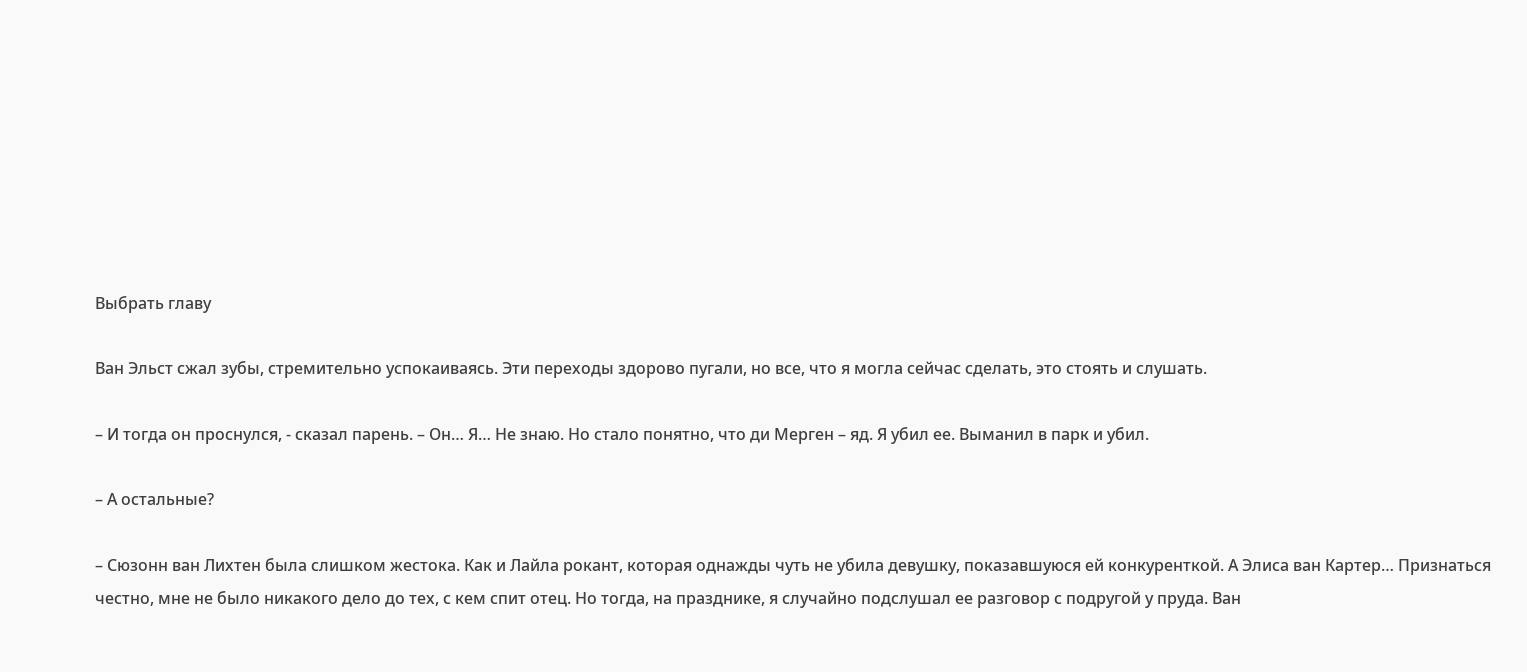Выбрать главу

Ван Эльст сжал зубы, стремительно успокаиваясь. Эти переходы здорово пугали, но все, что я могла сейчас сделать, это стоять и слушать.

– И тогда он проснулся, - сказал парень. – Он… Я… Не знаю. Но стало понятно, что ди Мерген – яд. Я убил ее. Выманил в парк и убил.

– А остальные?

– Сюзонн ван Лихтен была слишком жестока. Как и Лайла рокант, которая однажды чуть не убила девушку, показавшуюся ей конкуренткой. А Элиса ван Картер… Признаться честно, мне не было никакого дело до тех, с кем спит отец. Но тогда, на празднике, я случайно подслушал ее разговор с подругой у пруда. Ван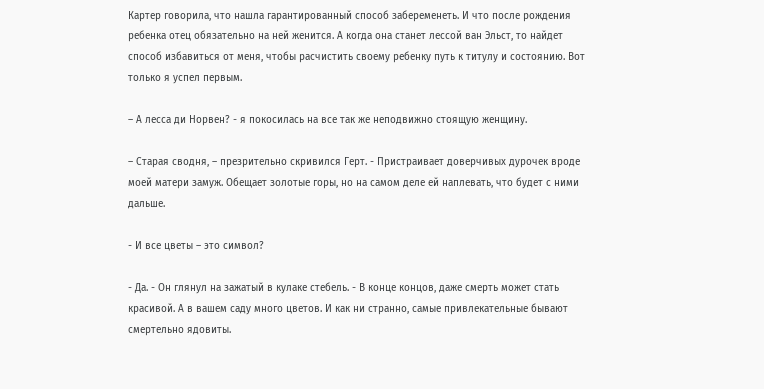Картер говорила, что нашла гарантированный способ забеременеть. И что после рождения ребенка отец обязательно на ней женится. А когда она станет лессой ван Эльст, то найдет способ избавиться от меня, чтобы расчистить своему ребенку путь к титулу и состоянию. Вот только я успел первым.

– А лесса ди Норвен? - я покосилась на все так же неподвижно стоящую женщину.

– Старая сводня, – презрительно скривился Герт. - Пристраивает доверчивых дурочек вроде моей матери замуж. Обещает золотые горы, но на самом деле ей наплевать, что будет с ними дальше.

- И все цветы – это символ?

- Да. - Он глянул на зажатый в кулаке стебель. - В конце концов, даже смерть может стать красивой. А в вашем саду много цветов. И как ни странно, самые привлекательные бывают смертельно ядовиты.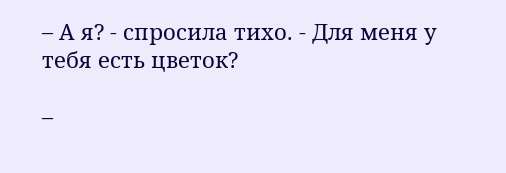– А я? - спросила тихо. - Для меня у тебя есть цветок?

–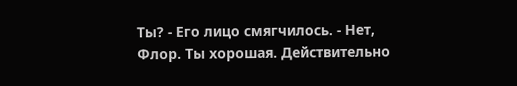Ты? - Его лицо смягчилось. - Нет, Флор. Ты хорошая. Действительно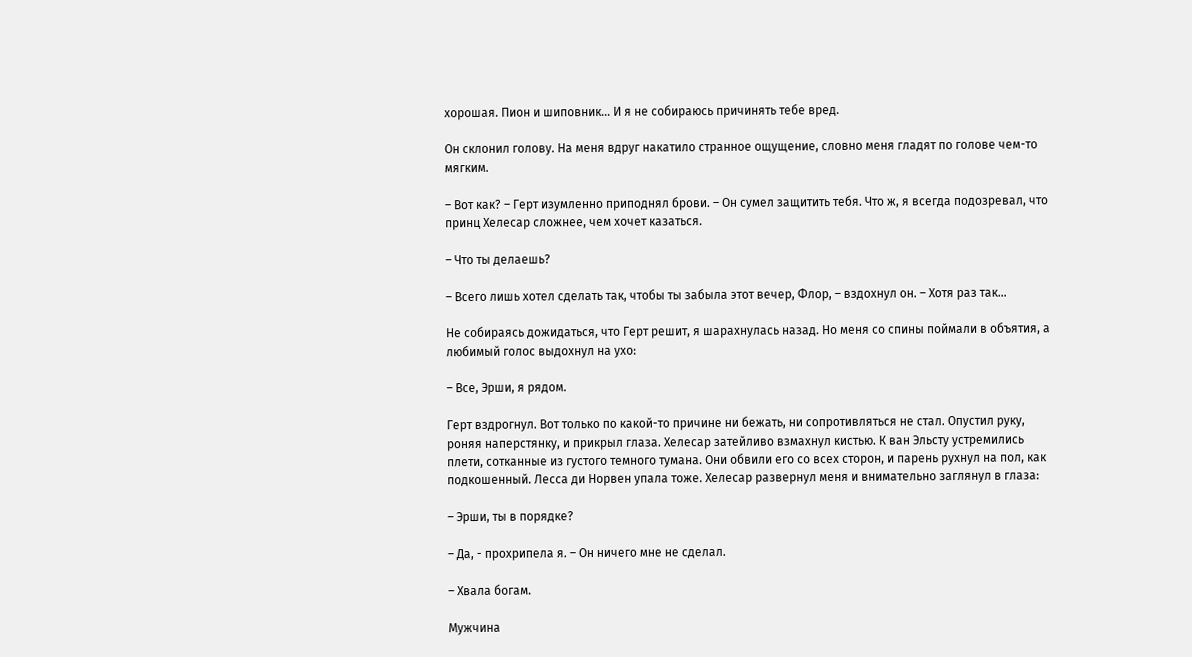хорошая. Пион и шиповник… И я не собираюсь причинять тебе вред.

Он склонил голову. На меня вдруг накатило странное ощущение, словно меня гладят по голове чем-то мягким.

– Вот как? – Герт изумленно приподнял брови. – Он сумел защитить тебя. Что ж, я всегда подозревал, что принц Хелесар сложнее, чем хочет казаться.

– Что ты делаешь?

– Всего лишь хотел сделать так, чтобы ты забыла этот вечер, Флор, – вздохнул он. – Хотя раз так…

Не собираясь дожидаться, что Герт решит, я шарахнулась назад. Но меня со спины поймали в объятия, а любимый голос выдохнул на ухо:

– Все, Эрши, я рядом.

Герт вздрогнул. Вот только по какой-то причине ни бежать, ни сопротивляться не стал. Опустил руку, роняя наперстянку, и прикрыл глаза. Хелесар затейливо взмахнул кистью. К ван Эльсту устремились плети, сотканные из густого темного тумана. Они обвили его со всех сторон, и парень рухнул на пол, как подкошенный. Лесса ди Норвен упала тоже. Хелесар развернул меня и внимательно заглянул в глаза:

– Эрши, ты в порядке?

– Да, - прохрипела я. – Он ничего мне не сделал.

– Хвала богам.

Мужчина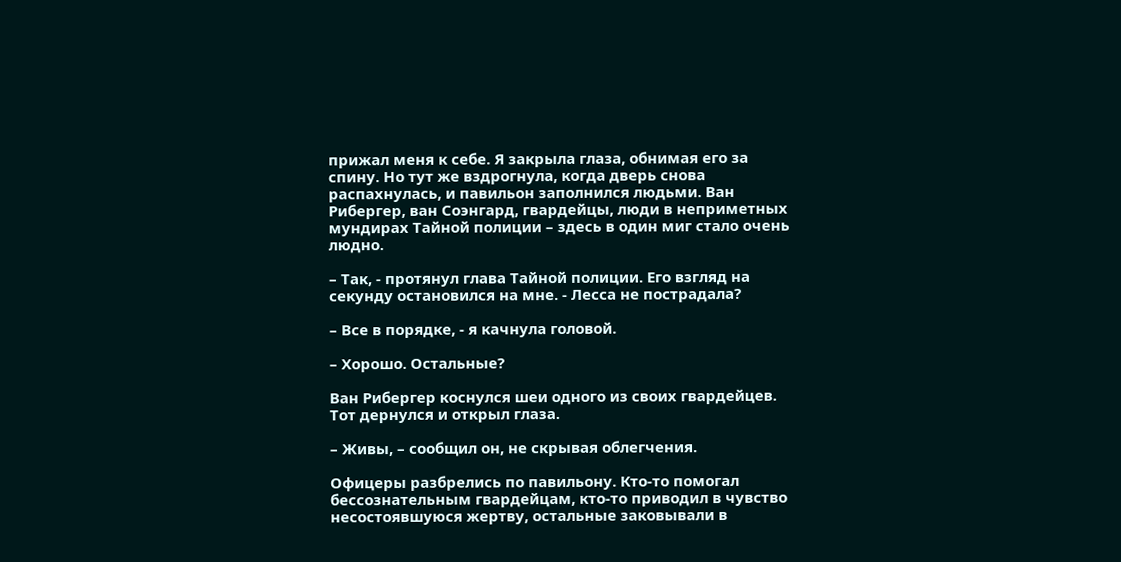прижал меня к себе. Я закрыла глаза, обнимая его за спину. Но тут же вздрогнула, когда дверь снова распахнулась, и павильон заполнился людьми. Ван Рибергер, ван Соэнгард, гвардейцы, люди в неприметных мундирах Тайной полиции – здесь в один миг стало очень людно.

– Так, - протянул глава Тайной полиции. Его взгляд на секунду остановился на мне. - Лесса не пострадала?

– Все в порядке, - я качнула головой.

– Хорошо. Остальные?

Ван Рибергер коснулся шеи одного из своих гвардейцев. Тот дернулся и открыл глаза.

– Живы, – сообщил он, не скрывая облегчения.

Офицеры разбрелись по павильону. Кто-то помогал бессознательным гвардейцам, кто-то приводил в чувство несостоявшуюся жертву, остальные заковывали в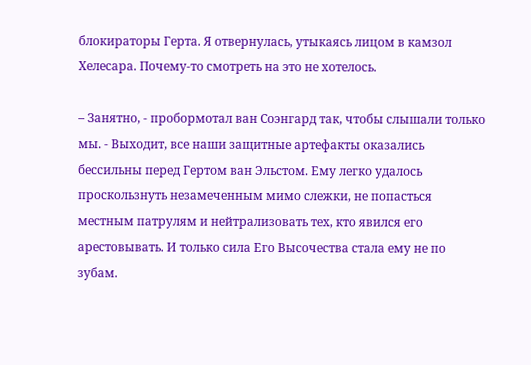блокираторы Герта. Я отвернулась, утыкаясь лицом в камзол Хелесара. Почему-то смотреть на это не хотелось.

– Занятно, - пробормотал ван Соэнгард так, чтобы слышали только мы. - Выходит, все наши защитные артефакты оказались бессильны перед Гертом ван Эльстом. Ему легко удалось проскользнуть незамеченным мимо слежки, не попасться местным патрулям и нейтрализовать тех, кто явился его арестовывать. И только сила Его Высочества стала ему не по зубам.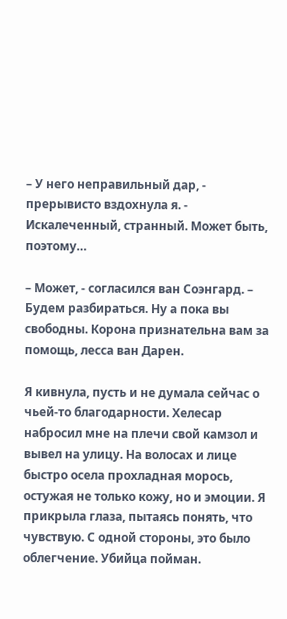– У него неправильный дар, - прерывисто вздохнула я. - Искалеченный, странный. Может быть, поэтому…

– Может, - согласился ван Соэнгард. – Будем разбираться. Ну а пока вы свободны. Корона признательна вам за помощь, лесса ван Дарен.

Я кивнула, пусть и не думала сейчас о чьей-то благодарности. Хелесар набросил мне на плечи свой камзол и вывел на улицу. На волосах и лице быстро осела прохладная морось, остужая не только кожу, но и эмоции. Я прикрыла глаза, пытаясь понять, что чувствую. С одной стороны, это было облегчение. Убийца пойман.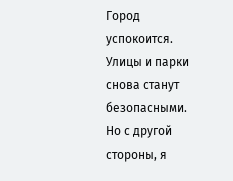Город успокоится. Улицы и парки снова станут безопасными. Но с другой стороны, я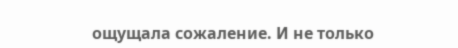ощущала сожаление. И не только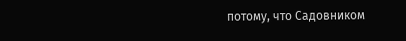потому, что Садовником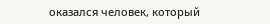оказался человек, который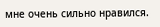мне очень сильно нравился.